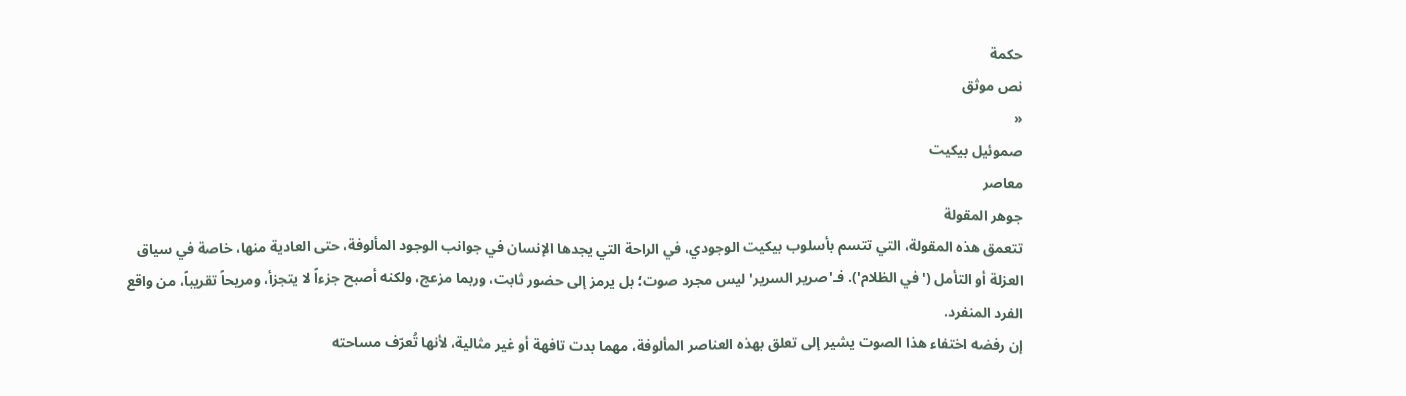حكمة
نص موثق
«
صموئيل بيكيت
معاصر
جوهر المقولة
تتعمق هذه المقولة، التي تتسم بأسلوب بيكيت الوجودي، في الراحة التي يجدها الإنسان في جوانب الوجود المألوفة، حتى العادية منها، خاصة في سياق العزلة أو التأمل ('في الظلام'). فـ'صرير السرير' ليس مجرد صوت؛ بل يرمز إلى حضور ثابت، وربما مزعج، ولكنه أصبح جزءاً لا يتجزأ، ومريحاً تقريباً، من واقع الفرد المنفرد.
إن رفضه اختفاء هذا الصوت يشير إلى تعلق بهذه العناصر المألوفة، مهما بدت تافهة أو غير مثالية، لأنها تُعرّف مساحته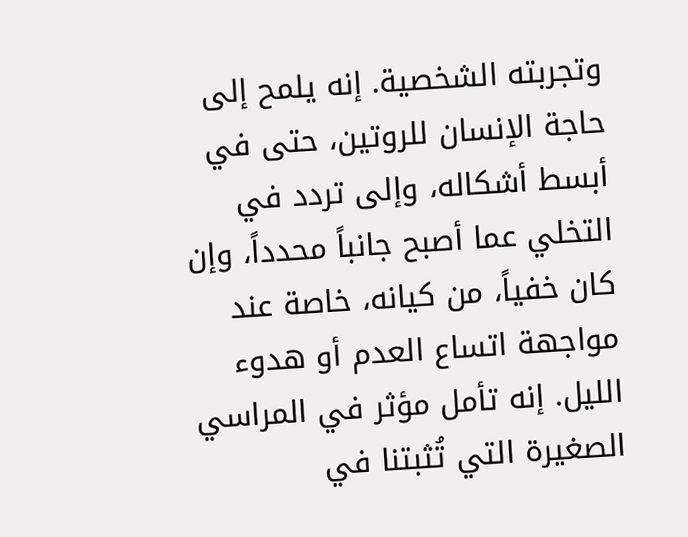وتجربته الشخصية. إنه يلمح إلى حاجة الإنسان للروتين، حتى في أبسط أشكاله، وإلى تردد في التخلي عما أصبح جانباً محدداً، وإن كان خفياً، من كيانه، خاصة عند مواجهة اتساع العدم أو هدوء الليل. إنه تأمل مؤثر في المراسي الصغيرة التي تُثبتنا في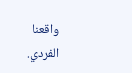واقعنا الفردي.